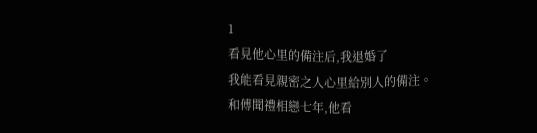1
看見他心里的備注后,我退婚了
我能看見親密之人心里給別人的備注。
和傅聞禮相戀七年,他看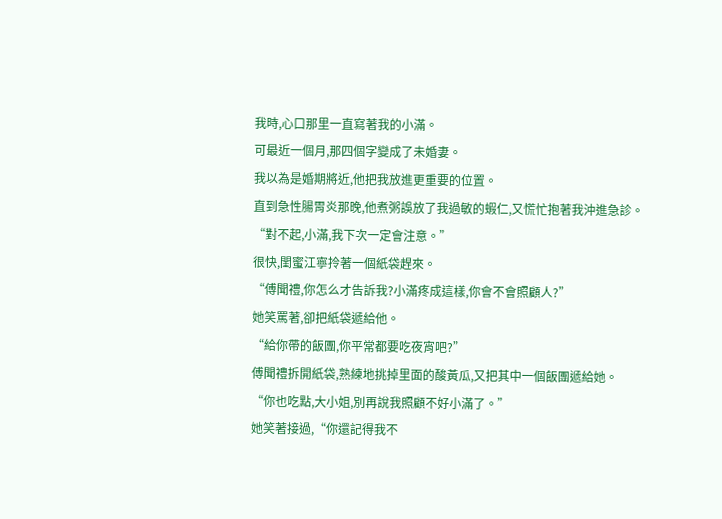我時,心口那里一直寫著我的小滿。
可最近一個月,那四個字變成了未婚妻。
我以為是婚期將近,他把我放進更重要的位置。
直到急性腸胃炎那晚,他煮粥誤放了我過敏的蝦仁,又慌忙抱著我沖進急診。
“對不起,小滿,我下次一定會注意。”
很快,閨蜜江寧拎著一個紙袋趕來。
“傅聞禮,你怎么才告訴我?小滿疼成這樣,你會不會照顧人?”
她笑罵著,卻把紙袋遞給他。
“給你帶的飯團,你平常都要吃夜宵吧?”
傅聞禮拆開紙袋,熟練地挑掉里面的酸黃瓜,又把其中一個飯團遞給她。
“你也吃點,大小姐,別再說我照顧不好小滿了。”
她笑著接過,“你還記得我不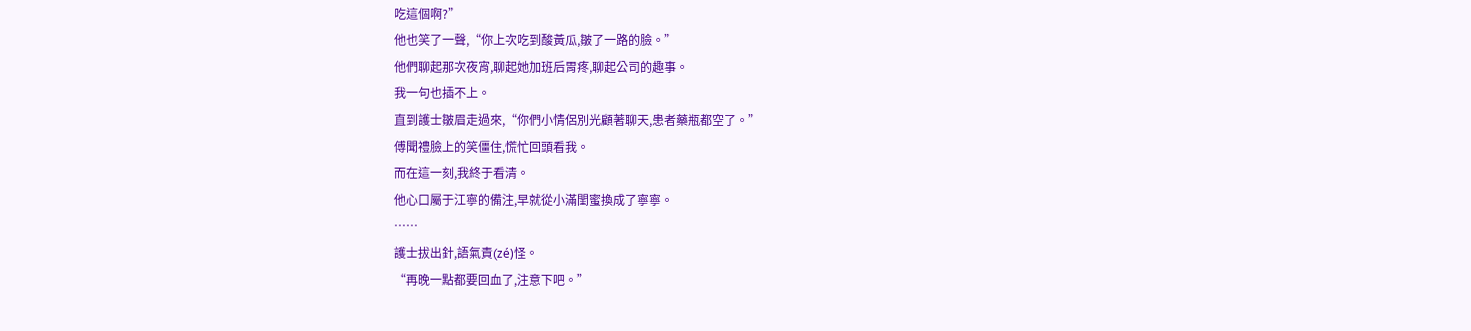吃這個啊?”
他也笑了一聲,“你上次吃到酸黃瓜,皺了一路的臉。”
他們聊起那次夜宵,聊起她加班后胃疼,聊起公司的趣事。
我一句也插不上。
直到護士皺眉走過來,“你們小情侶別光顧著聊天,患者藥瓶都空了。”
傅聞禮臉上的笑僵住,慌忙回頭看我。
而在這一刻,我終于看清。
他心口屬于江寧的備注,早就從小滿閨蜜換成了寧寧。
……
護士拔出針,語氣責(zé)怪。
“再晚一點都要回血了,注意下吧。”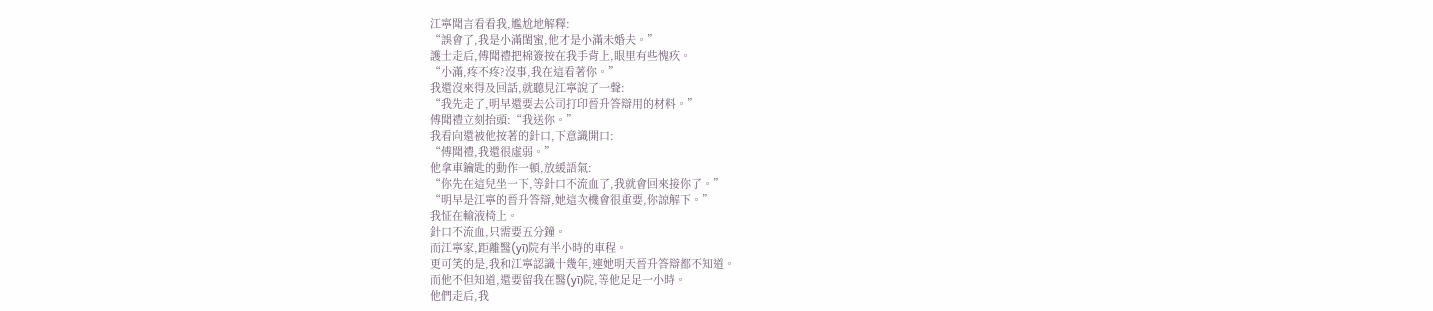江寧聞言看看我,尷尬地解釋:
“誤會了,我是小滿閨蜜,他才是小滿未婚夫。”
護士走后,傅聞禮把棉簽按在我手背上,眼里有些愧疚。
“小滿,疼不疼?沒事,我在這看著你。”
我還沒來得及回話,就聽見江寧說了一聲:
“我先走了,明早還要去公司打印晉升答辯用的材料。”
傅聞禮立刻抬頭:“我送你。”
我看向還被他按著的針口,下意識開口:
“傅聞禮,我還很虛弱。”
他拿車鑰匙的動作一頓,放緩語氣:
“你先在這兒坐一下,等針口不流血了,我就會回來接你了。”
“明早是江寧的晉升答辯,她這次機會很重要,你諒解下。”
我怔在輸液椅上。
針口不流血,只需要五分鐘。
而江寧家,距離醫(yī)院有半小時的車程。
更可笑的是,我和江寧認識十幾年,連她明天晉升答辯都不知道。
而他不但知道,還要留我在醫(yī)院,等他足足一小時。
他們走后,我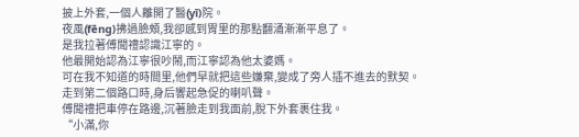披上外套,一個人離開了醫(yī)院。
夜風(fēng)拂過臉頰,我卻感到胃里的那點翻涌漸漸平息了。
是我拉著傅聞禮認識江寧的。
他最開始認為江寧很吵鬧,而江寧認為他太婆媽。
可在我不知道的時間里,他們早就把這些嫌棄,變成了旁人插不進去的默契。
走到第二個路口時,身后響起急促的喇叭聲。
傅聞禮把車停在路邊,沉著臉走到我面前,脫下外套裹住我。
“小滿,你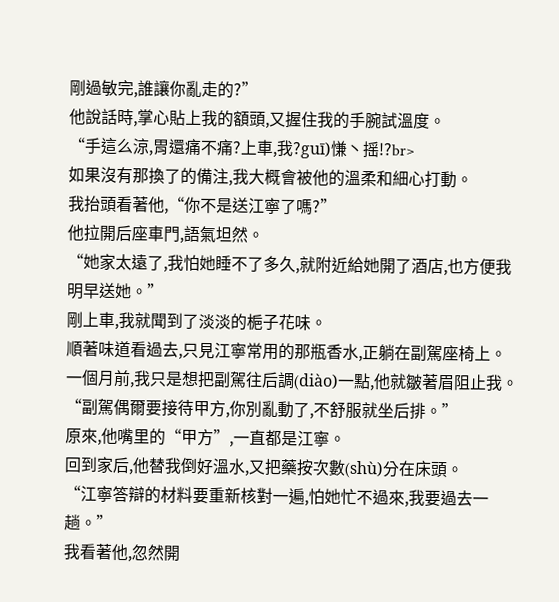剛過敏完,誰讓你亂走的?”
他說話時,掌心貼上我的額頭,又握住我的手腕試溫度。
“手這么涼,胃還痛不痛?上車,我?guī)慊丶摇!?br>
如果沒有那換了的備注,我大概會被他的溫柔和細心打動。
我抬頭看著他,“你不是送江寧了嗎?”
他拉開后座車門,語氣坦然。
“她家太遠了,我怕她睡不了多久,就附近給她開了酒店,也方便我明早送她。”
剛上車,我就聞到了淡淡的梔子花味。
順著味道看過去,只見江寧常用的那瓶香水,正躺在副駕座椅上。
一個月前,我只是想把副駕往后調(diào)一點,他就皺著眉阻止我。
“副駕偶爾要接待甲方,你別亂動了,不舒服就坐后排。”
原來,他嘴里的“甲方”,一直都是江寧。
回到家后,他替我倒好溫水,又把藥按次數(shù)分在床頭。
“江寧答辯的材料要重新核對一遍,怕她忙不過來,我要過去一趟。”
我看著他,忽然開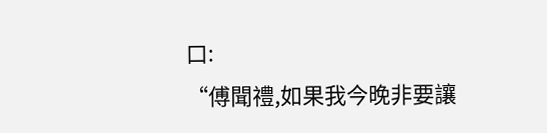口:
“傅聞禮,如果我今晚非要讓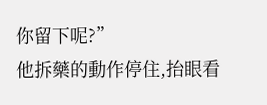你留下呢?”
他拆藥的動作停住,抬眼看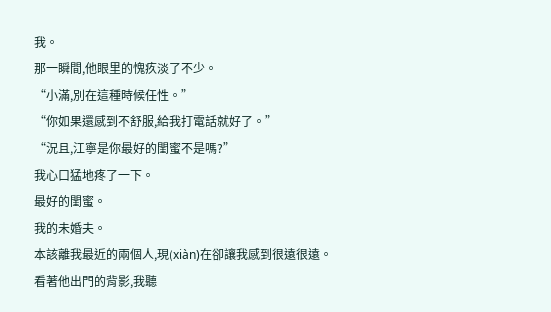我。
那一瞬間,他眼里的愧疚淡了不少。
“小滿,別在這種時候任性。”
“你如果還感到不舒服,給我打電話就好了。”
“況且,江寧是你最好的閨蜜不是嗎?”
我心口猛地疼了一下。
最好的閨蜜。
我的未婚夫。
本該離我最近的兩個人,現(xiàn)在卻讓我感到很遠很遠。
看著他出門的背影,我聽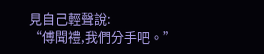見自己輕聲說:
“傅聞禮,我們分手吧。”